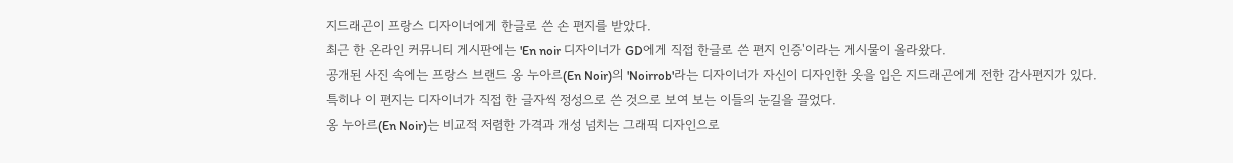지드래곤이 프랑스 디자이너에게 한글로 쓴 손 편지를 받았다.
최근 한 온라인 커뮤니티 게시판에는 'En noir 디자이너가 GD에게 직접 한글로 쓴 편지 인증'이라는 게시물이 올라왔다.
공개된 사진 속에는 프랑스 브랜드 옹 누아르(En Noir)의 'Noirrob'라는 디자이너가 자신이 디자인한 옷을 입은 지드래곤에게 전한 감사편지가 있다.
특히나 이 편지는 디자이너가 직접 한 글자씩 정성으로 쓴 것으로 보여 보는 이들의 눈길을 끌었다.
옹 누아르(En Noir)는 비교적 저렴한 가격과 개성 넘치는 그래픽 디자인으로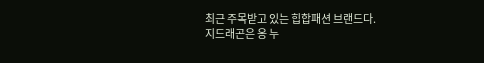최근 주목받고 있는 힙합패션 브랜드다.
지드래곤은 옹 누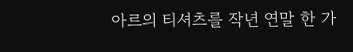아르의 티셔츠를 작년 연말 한 가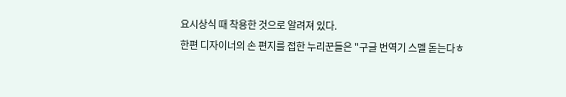요시상식 때 착용한 것으로 알려져 있다.
한편 디자이너의 손 편지를 접한 누리꾼들은 "구글 번역기 스멜 돋는다ㅎ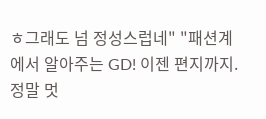ㅎ그래도 넘 정성스럽네" "패션계에서 알아주는 GD! 이젠 편지까지. 정말 멋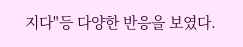지다"등 다양한 반응을 보였다.